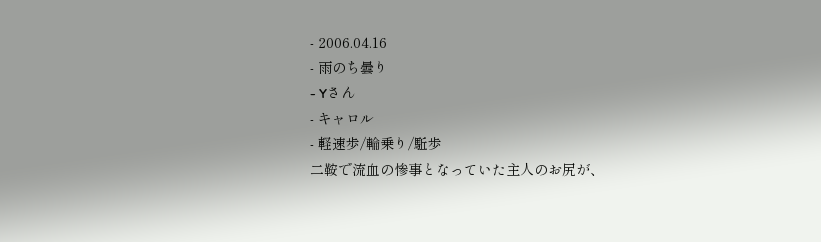- 2006.04.16
- 雨のち曇り
- Yさん
- キャロル
- 軽速歩/輪乗り/駈歩
二鞍で流血の惨事となっていた主人のお尻が、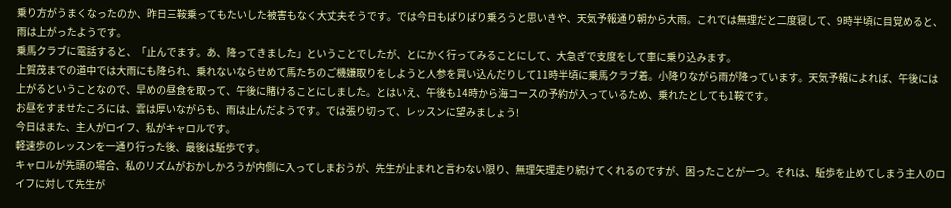乗り方がうまくなったのか、昨日三鞍乗ってもたいした被害もなく大丈夫そうです。では今日もばりばり乗ろうと思いきや、天気予報通り朝から大雨。これでは無理だと二度寝して、9時半頃に目覚めると、雨は上がったようです。
乗馬クラブに電話すると、「止んでます。あ、降ってきました」ということでしたが、とにかく行ってみることにして、大急ぎで支度をして車に乗り込みます。
上賀茂までの道中では大雨にも降られ、乗れないならせめて馬たちのご機嫌取りをしようと人参を買い込んだりして11時半頃に乗馬クラブ着。小降りながら雨が降っています。天気予報によれば、午後には上がるということなので、早めの昼食を取って、午後に賭けることにしました。とはいえ、午後も14時から海コースの予約が入っているため、乗れたとしても1鞍です。
お昼をすませたころには、雲は厚いながらも、雨は止んだようです。では張り切って、レッスンに望みましょう!
今日はまた、主人がロイフ、私がキャロルです。
軽速歩のレッスンを一通り行った後、最後は駈歩です。
キャロルが先頭の場合、私のリズムがおかしかろうが内側に入ってしまおうが、先生が止まれと言わない限り、無理矢理走り続けてくれるのですが、困ったことが一つ。それは、駈歩を止めてしまう主人のロイフに対して先生が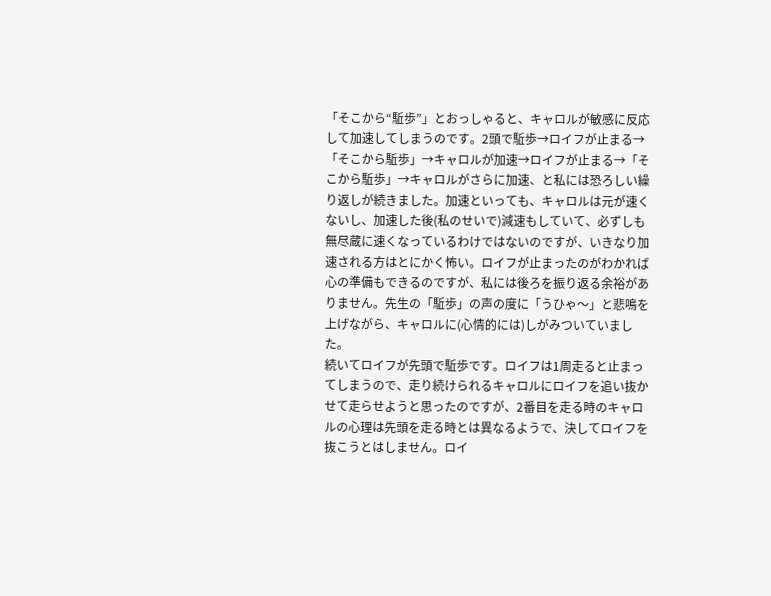「そこから“駈歩”」とおっしゃると、キャロルが敏感に反応して加速してしまうのです。2頭で駈歩→ロイフが止まる→「そこから駈歩」→キャロルが加速→ロイフが止まる→「そこから駈歩」→キャロルがさらに加速、と私には恐ろしい繰り返しが続きました。加速といっても、キャロルは元が速くないし、加速した後(私のせいで)減速もしていて、必ずしも無尽蔵に速くなっているわけではないのですが、いきなり加速される方はとにかく怖い。ロイフが止まったのがわかれば心の準備もできるのですが、私には後ろを振り返る余裕がありません。先生の「駈歩」の声の度に「うひゃ〜」と悲鳴を上げながら、キャロルに(心情的には)しがみついていました。
続いてロイフが先頭で駈歩です。ロイフは1周走ると止まってしまうので、走り続けられるキャロルにロイフを追い抜かせて走らせようと思ったのですが、2番目を走る時のキャロルの心理は先頭を走る時とは異なるようで、決してロイフを抜こうとはしません。ロイ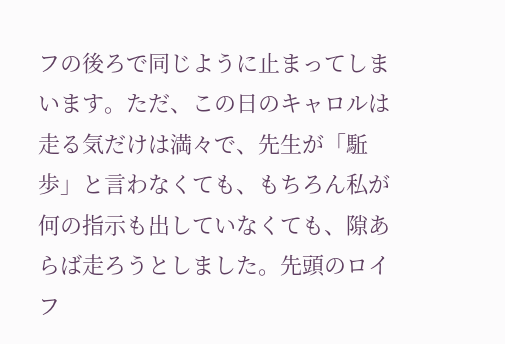フの後ろで同じように止まってしまいます。ただ、この日のキャロルは走る気だけは満々で、先生が「駈歩」と言わなくても、もちろん私が何の指示も出していなくても、隙あらば走ろうとしました。先頭のロイフ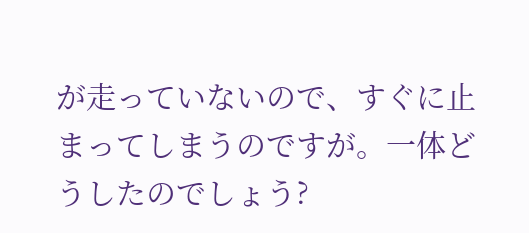が走っていないので、すぐに止まってしまうのですが。一体どうしたのでしょう?